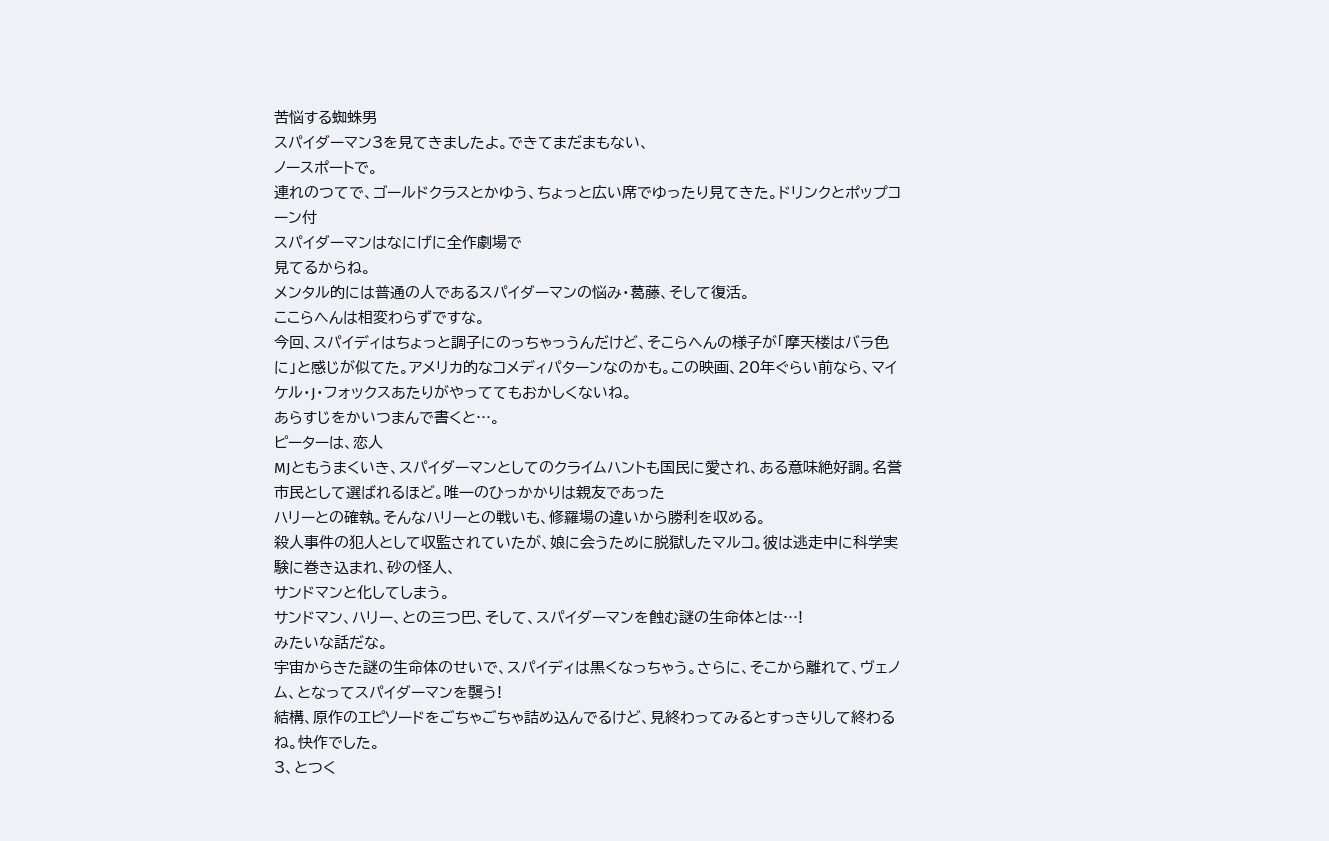苦悩する蜘蛛男
スパイダーマン3を見てきましたよ。できてまだまもない、
ノースポートで。
連れのつてで、ゴールドクラスとかゆう、ちょっと広い席でゆったり見てきた。ドリンクとポップコーン付
スパイダーマンはなにげに全作劇場で
見てるからね。
メンタル的には普通の人であるスパイダーマンの悩み・葛藤、そして復活。
ここらへんは相変わらずですな。
今回、スパイディはちょっと調子にのっちゃっうんだけど、そこらへんの様子が「摩天楼はバラ色に」と感じが似てた。アメリカ的なコメディパターンなのかも。この映画、20年ぐらい前なら、マイケル・J・フォックスあたりがやっててもおかしくないね。
あらすじをかいつまんで書くと…。
ピーターは、恋人
MJともうまくいき、スパイダーマンとしてのクライムハントも国民に愛され、ある意味絶好調。名誉市民として選ばれるほど。唯一のひっかかりは親友であった
ハリーとの確執。そんなハリーとの戦いも、修羅場の違いから勝利を収める。
殺人事件の犯人として収監されていたが、娘に会うために脱獄したマルコ。彼は逃走中に科学実験に巻き込まれ、砂の怪人、
サンドマンと化してしまう。
サンドマン、ハリー、との三つ巴、そして、スパイダーマンを蝕む謎の生命体とは…!
みたいな話だな。
宇宙からきた謎の生命体のせいで、スパイディは黒くなっちゃう。さらに、そこから離れて、ヴェノム、となってスパイダーマンを襲う!
結構、原作のエピソードをごちゃごちゃ詰め込んでるけど、見終わってみるとすっきりして終わるね。快作でした。
3、とつく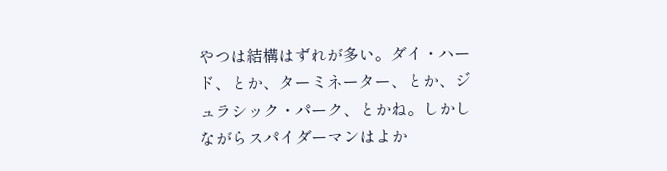やつは結構はずれが多い。ダイ・ハード、とか、ターミネーター、とか、ジュラシック・パーク、とかね。しかしながらスパイダーマンはよか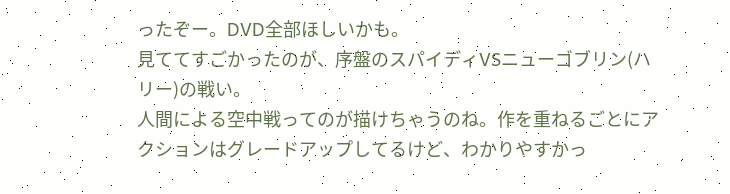ったぞー。DVD全部ほしいかも。
見ててすごかったのが、序盤のスパイディVSニューゴブリン(ハリー)の戦い。
人間による空中戦ってのが描けちゃうのね。作を重ねるごとにアクションはグレードアップしてるけど、わかりやすかっ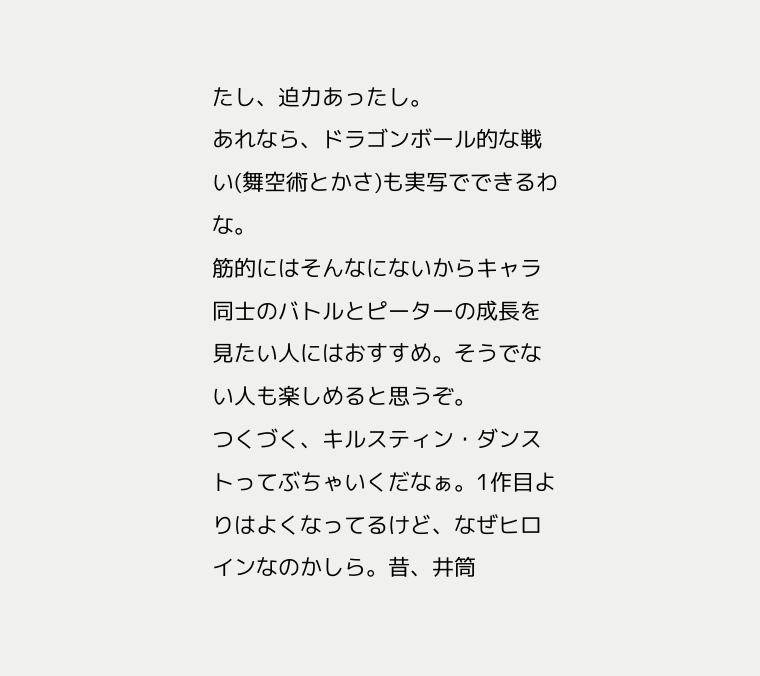たし、迫力あったし。
あれなら、ドラゴンボール的な戦い(舞空術とかさ)も実写でできるわな。
筋的にはそんなにないからキャラ同士のバトルとピーターの成長を見たい人にはおすすめ。そうでない人も楽しめると思うぞ。
つくづく、キルスティン・ダンストってぶちゃいくだなぁ。1作目よりはよくなってるけど、なぜヒロインなのかしら。昔、井筒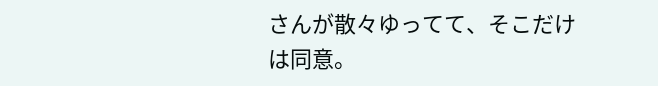さんが散々ゆってて、そこだけは同意。